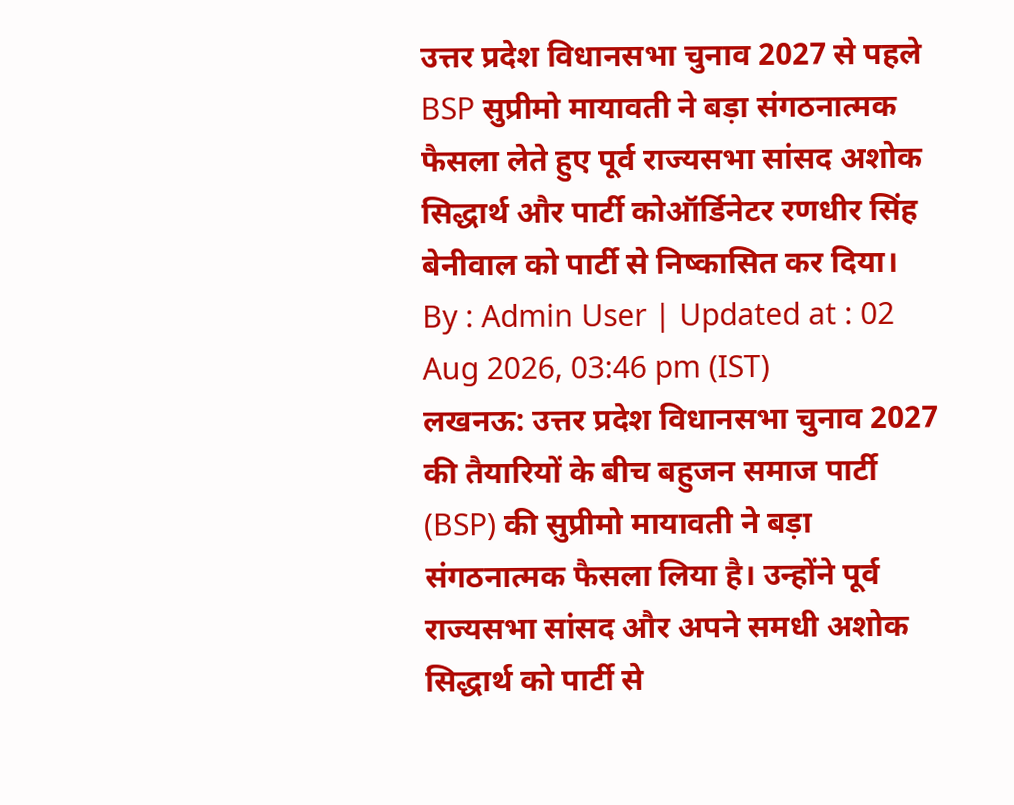उत्तर प्रदेश विधानसभा चुनाव 2027 से पहले BSP सुप्रीमो मायावती ने बड़ा संगठनात्मक फैसला लेते हुए पूर्व राज्यसभा सांसद अशोक सिद्धार्थ और पार्टी कोऑर्डिनेटर रणधीर सिंह बेनीवाल को पार्टी से निष्कासित कर दिया।
By : Admin User | Updated at : 02 Aug 2026, 03:46 pm (IST)
लखनऊ: उत्तर प्रदेश विधानसभा चुनाव 2027 की तैयारियों के बीच बहुजन समाज पार्टी (BSP) की सुप्रीमो मायावती ने बड़ा संगठनात्मक फैसला लिया है। उन्होंने पूर्व राज्यसभा सांसद और अपने समधी अशोक सिद्धार्थ को पार्टी से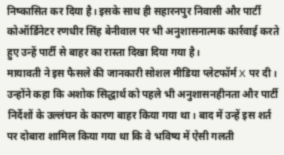निष्कासित कर दिया है। इसके साथ ही सहारनपुर निवासी और पार्टी कोऑर्डिनेटर रणधीर सिंह बेनीवाल पर भी अनुशासनात्मक कार्रवाई करते हुए उन्हें पार्टी से बाहर का रास्ता दिखा दिया गया है।
मायावती ने इस फैसले की जानकारी सोशल मीडिया प्लेटफॉर्म X पर दी। उन्होंने कहा कि अशोक सिद्धार्थ को पहले भी अनुशासनहीनता और पार्टी निर्देशों के उल्लंघन के कारण बाहर किया गया था। बाद में उन्हें इस शर्त पर दोबारा शामिल किया गया था कि वे भविष्य में ऐसी गलती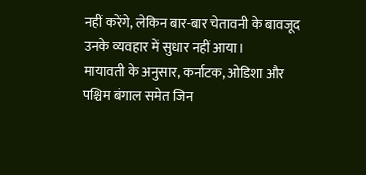नहीं करेंगे, लेकिन बार-बार चेतावनी के बावजूद उनके व्यवहार में सुधार नहीं आया।
मायावती के अनुसार, कर्नाटक, ओडिशा और पश्चिम बंगाल समेत जिन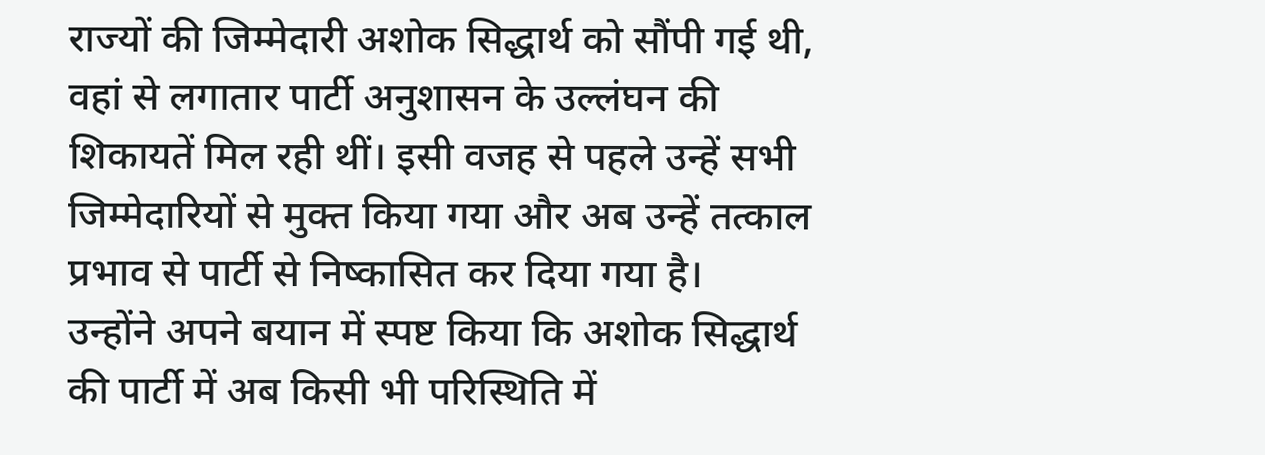राज्यों की जिम्मेदारी अशोक सिद्धार्थ को सौंपी गई थी, वहां से लगातार पार्टी अनुशासन के उल्लंघन की शिकायतें मिल रही थीं। इसी वजह से पहले उन्हें सभी जिम्मेदारियों से मुक्त किया गया और अब उन्हें तत्काल प्रभाव से पार्टी से निष्कासित कर दिया गया है।
उन्होंने अपने बयान में स्पष्ट किया कि अशोक सिद्धार्थ की पार्टी में अब किसी भी परिस्थिति में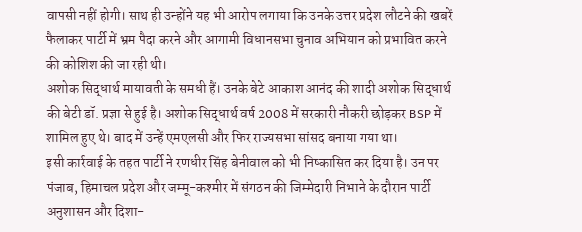वापसी नहीं होगी। साथ ही उन्होंने यह भी आरोप लगाया कि उनके उत्तर प्रदेश लौटने की खबरें फैलाकर पार्टी में भ्रम पैदा करने और आगामी विधानसभा चुनाव अभियान को प्रभावित करने की कोशिश की जा रही थी।
अशोक सिद्धार्थ मायावती के समधी हैं। उनके बेटे आकाश आनंद की शादी अशोक सिद्धार्थ की बेटी डॉ. प्रज्ञा से हुई है। अशोक सिद्धार्थ वर्ष 2008 में सरकारी नौकरी छोड़कर BSP में शामिल हुए थे। बाद में उन्हें एमएलसी और फिर राज्यसभा सांसद बनाया गया था।
इसी कार्रवाई के तहत पार्टी ने रणधीर सिंह बेनीवाल को भी निष्कासित कर दिया है। उन पर पंजाब, हिमाचल प्रदेश और जम्मू-कश्मीर में संगठन की जिम्मेदारी निभाने के दौरान पार्टी अनुशासन और दिशा-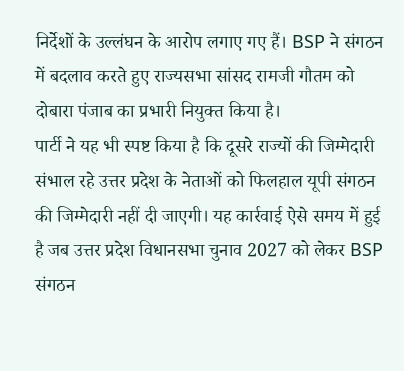निर्देशों के उल्लंघन के आरोप लगाए गए हैं। BSP ने संगठन में बदलाव करते हुए राज्यसभा सांसद रामजी गौतम को दोबारा पंजाब का प्रभारी नियुक्त किया है।
पार्टी ने यह भी स्पष्ट किया है कि दूसरे राज्यों की जिम्मेदारी संभाल रहे उत्तर प्रदेश के नेताओं को फिलहाल यूपी संगठन की जिम्मेदारी नहीं दी जाएगी। यह कार्रवाई ऐसे समय में हुई है जब उत्तर प्रदेश विधानसभा चुनाव 2027 को लेकर BSP संगठन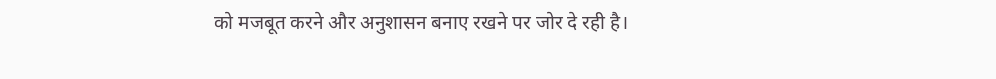को मजबूत करने और अनुशासन बनाए रखने पर जोर दे रही है।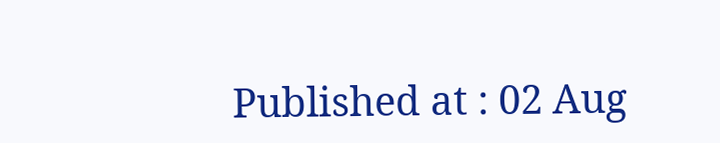Published at : 02 Aug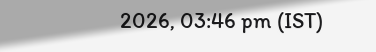2026, 03:46 pm (IST)